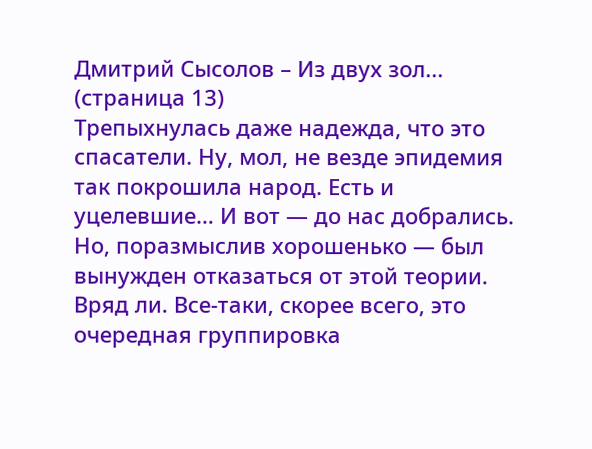Дмитрий Сысолов – Из двух зол... (страница 13)
Трепыхнулась даже надежда, что это спасатели. Ну, мол, не везде эпидемия так покрошила народ. Есть и уцелевшие… И вот — до нас добрались. Но, поразмыслив хорошенько — был вынужден отказаться от этой теории. Вряд ли. Все-таки, скорее всего, это очередная группировка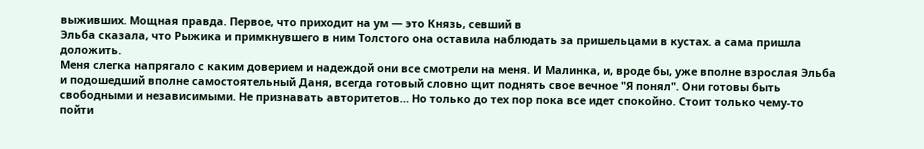выживших. Мощная правда. Первое, что приходит на ум — это Князь, севший в
Эльба сказала, что Рыжика и примкнувшего в ним Толстого она оставила наблюдать за пришельцами в кустах. а сама пришла доложить.
Меня слегка напрягало с каким доверием и надеждой они все смотрели на меня. И Малинка, и, вроде бы, уже вполне взрослая Эльба и подошедший вполне самостоятельный Даня, всегда готовый словно щит поднять свое вечное "Я понял". Они готовы быть свободными и независимыми. Не признавать авторитетов… Но только до тех пор пока все идет спокойно. Стоит только чему-то пойти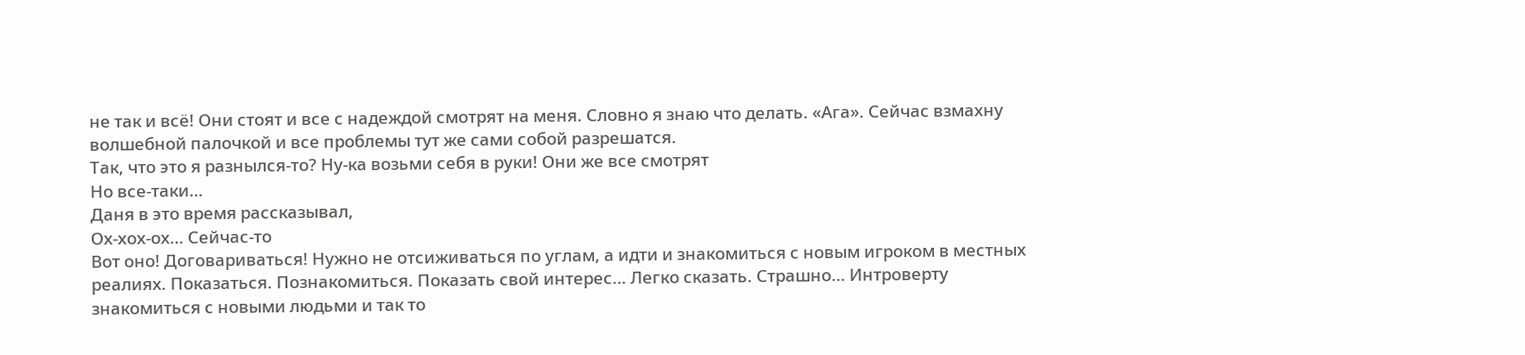не так и всё! Они стоят и все с надеждой смотрят на меня. Словно я знаю что делать. «Ага». Сейчас взмахну волшебной палочкой и все проблемы тут же сами собой разрешатся.
Так, что это я разнылся-то? Ну-ка возьми себя в руки! Они же все смотрят
Но все-таки…
Даня в это время рассказывал,
Ох-хох-ох… Сейчас-то
Вот оно! Договариваться! Нужно не отсиживаться по углам, а идти и знакомиться с новым игроком в местных реалиях. Показаться. Познакомиться. Показать свой интерес… Легко сказать. Страшно… Интроверту знакомиться с новыми людьми и так то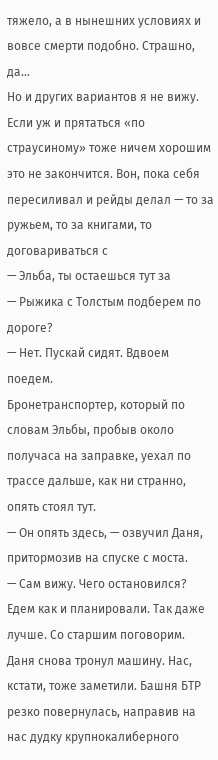тяжело, а в нынешних условиях и вовсе смерти подобно. Страшно, да…
Но и других вариантов я не вижу. Если уж и прятаться «по страусиному» тоже ничем хорошим это не закончится. Вон, пока себя пересиливал и рейды делал — то за ружьем, то за книгами, то договариваться с
— Эльба, ты остаешься тут за
— Рыжика с Толстым подберем по дороге?
— Нет. Пускай сидят. Вдвоем поедем.
Бронетранспортер, который по словам Эльбы, пробыв около получаса на заправке, уехал по трассе дальше, как ни странно, опять стоял тут.
— Он опять здесь, — озвучил Даня, притормозив на спуске с моста.
— Сам вижу. Чего остановился? Едем как и планировали. Так даже лучше. Со старшим поговорим.
Даня снова тронул машину. Нас, кстати, тоже заметили. Башня БТР резко повернулась, направив на нас дудку крупнокалиберного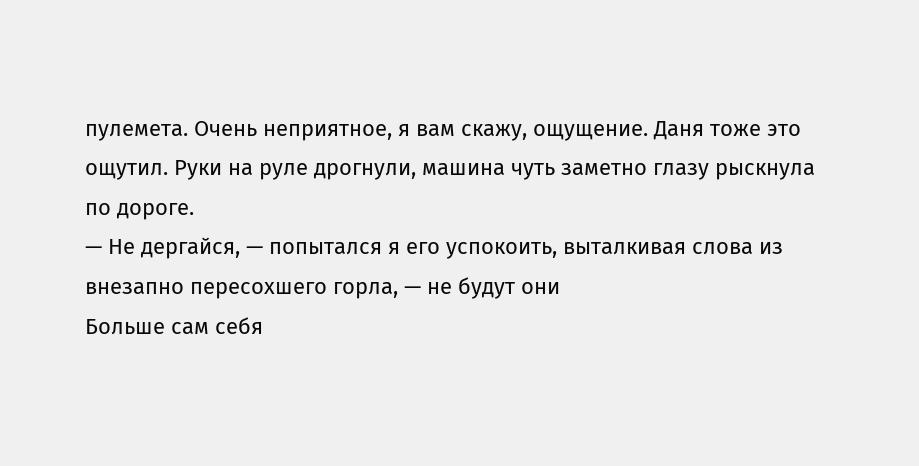пулемета. Очень неприятное, я вам скажу, ощущение. Даня тоже это ощутил. Руки на руле дрогнули, машина чуть заметно глазу рыскнула по дороге.
— Не дергайся, — попытался я его успокоить, выталкивая слова из внезапно пересохшего горла, — не будут они
Больше сам себя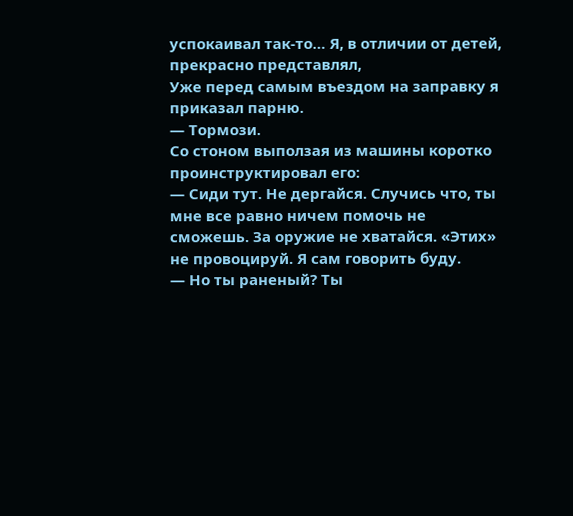успокаивал так-то… Я, в отличии от детей, прекрасно представлял,
Уже перед самым въездом на заправку я приказал парню.
— Тормози.
Со стоном выползая из машины коротко проинструктировал его:
— Сиди тут. Не дергайся. Случись что, ты мне все равно ничем помочь не сможешь. За оружие не хватайся. «Этих» не провоцируй. Я сам говорить буду.
— Но ты раненый? Ты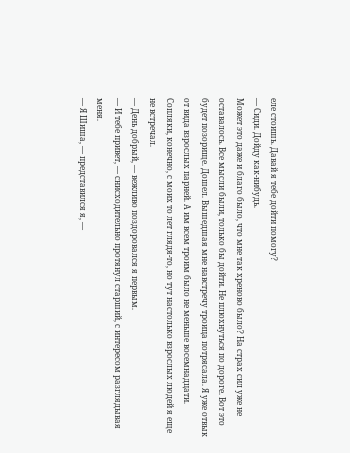еле стоишь. Давай я тебе дойти помогу?
— Сиди. Дойду как-нибудь.
Может это даже и благо было, что мне так хреново было? На страх сил уже не оставалось. Все мысли были, только бы дойти. Не плюхнуться по дороге. Вот это будет позорище. Дошел. Вышедшая мне навстречу троица потрясала. Я уже отвык от вида взрослых парней. А им всем троим было не меньше восемнадцати. Сопляки, конечно, с моих то лет глядя-то, но тут настолько взрослых людей я еще не встречал.
— День добрый, — вежливо поздоровался я первым.
— И тебе привет, — снисходительно протянул старший, с интересом разглядывая меня.
— Я Шиша, — представился я, —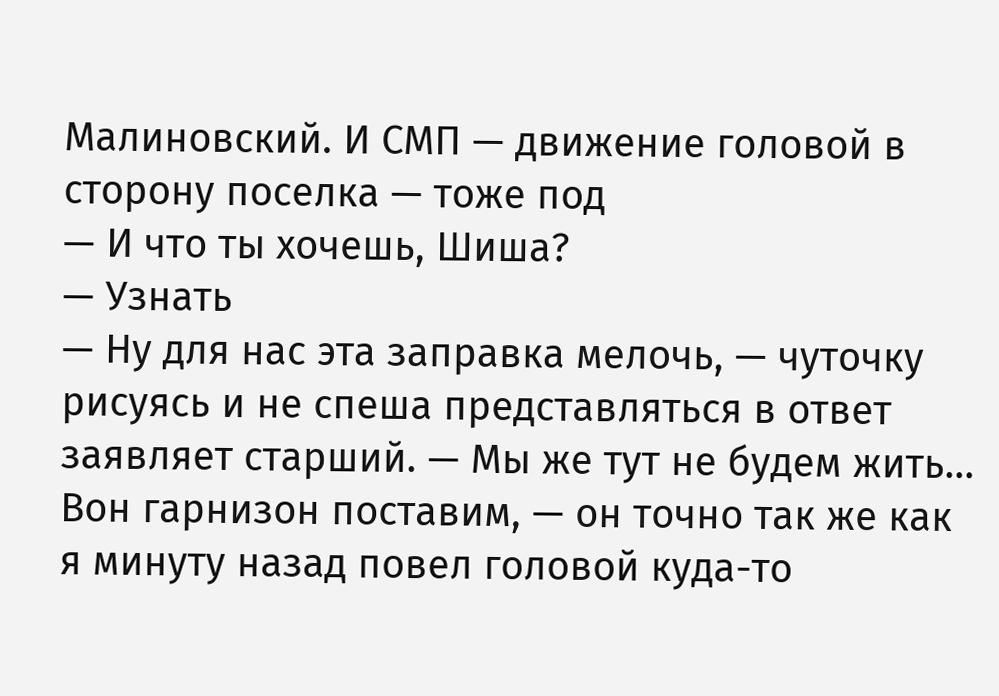Малиновский. И СМП — движение головой в сторону поселка — тоже под
— И что ты хочешь, Шиша?
— Узнать
— Ну для нас эта заправка мелочь, — чуточку рисуясь и не спеша представляться в ответ заявляет старший. — Мы же тут не будем жить… Вон гарнизон поставим, — он точно так же как я минуту назад повел головой куда-то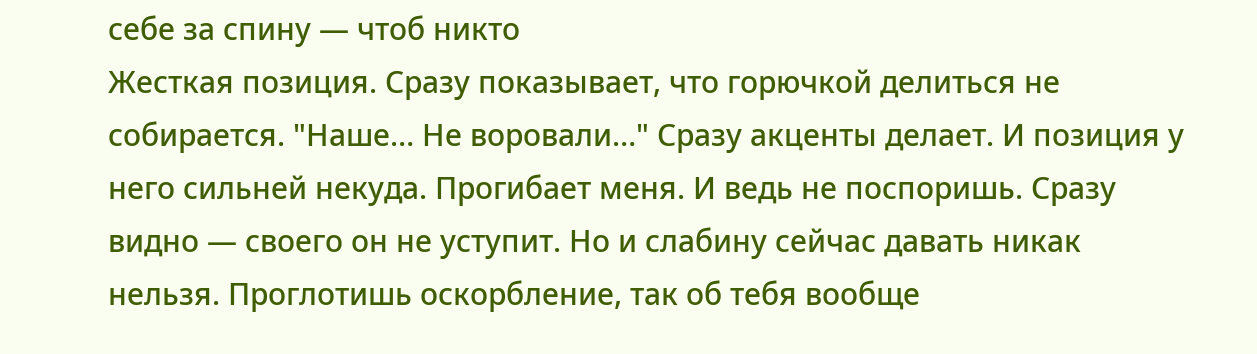себе за спину — чтоб никто
Жесткая позиция. Сразу показывает, что горючкой делиться не собирается. "Наше… Не воровали…" Сразу акценты делает. И позиция у него сильней некуда. Прогибает меня. И ведь не поспоришь. Сразу видно — своего он не уступит. Но и слабину сейчас давать никак нельзя. Проглотишь оскорбление, так об тебя вообще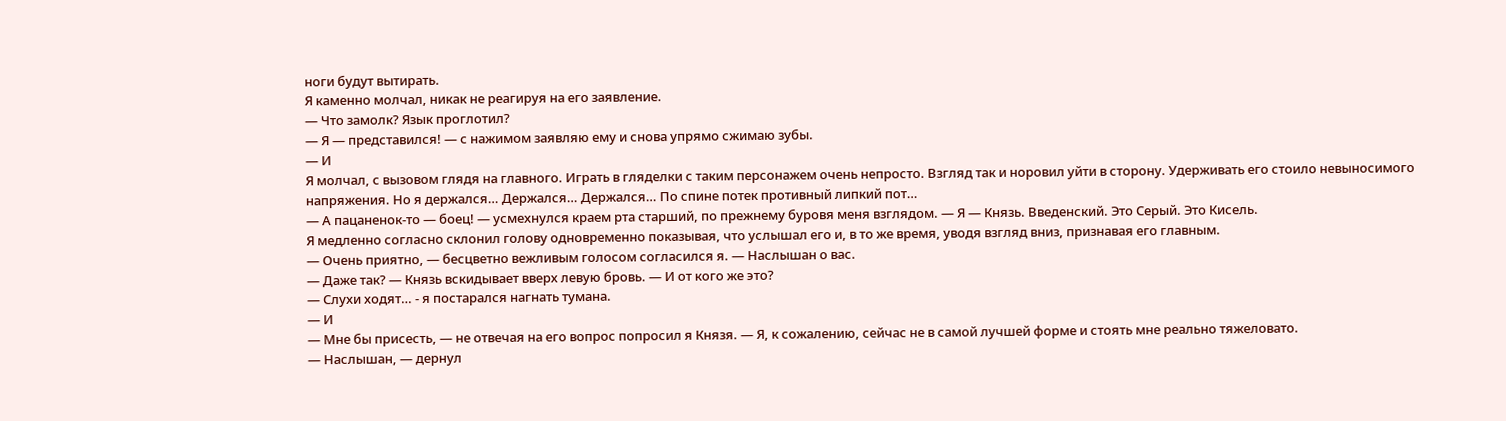ноги будут вытирать.
Я каменно молчал, никак не реагируя на его заявление.
— Что замолк? Язык проглотил?
— Я — представился! — с нажимом заявляю ему и снова упрямо сжимаю зубы.
— И
Я молчал, с вызовом глядя на главного. Играть в гляделки с таким персонажем очень непросто. Взгляд так и норовил уйти в сторону. Удерживать его стоило невыносимого напряжения. Но я держался… Держался… Держался… По спине потек противный липкий пот…
— А пацаненок-то — боец! — усмехнулся краем рта старший, по прежнему буровя меня взглядом. — Я — Князь. Введенский. Это Серый. Это Кисель.
Я медленно согласно склонил голову одновременно показывая, что услышал его и, в то же время, уводя взгляд вниз, признавая его главным.
— Очень приятно, — бесцветно вежливым голосом согласился я. — Наслышан о вас.
— Даже так? — Князь вскидывает вверх левую бровь. — И от кого же это?
— Слухи ходят… - я постарался нагнать тумана.
— И
— Мне бы присесть, — не отвечая на его вопрос попросил я Князя. — Я, к сожалению, сейчас не в самой лучшей форме и стоять мне реально тяжеловато.
— Наслышан, — дернул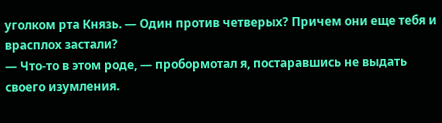уголком рта Князь. — Один против четверых? Причем они еще тебя и врасплох застали?
— Что-то в этом роде, — пробормотал я, постаравшись не выдать своего изумления.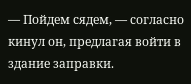— Пойдем сядем, — согласно кинул он, предлагая войти в здание заправки.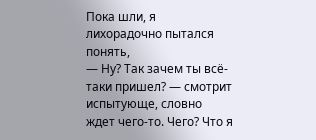Пока шли, я лихорадочно пытался понять,
— Ну? Так зачем ты всё-таки пришел? — смотрит испытующе, словно ждет чего-то. Чего? Что я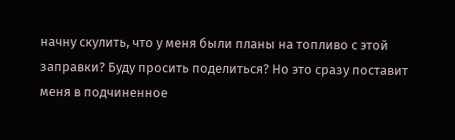начну скулить, что у меня были планы на топливо с этой заправки? Буду просить поделиться? Но это сразу поставит меня в подчиненное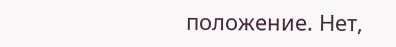положение. Нет,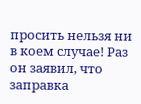просить нельзя ни в коем случае! Раз он заявил, что заправка